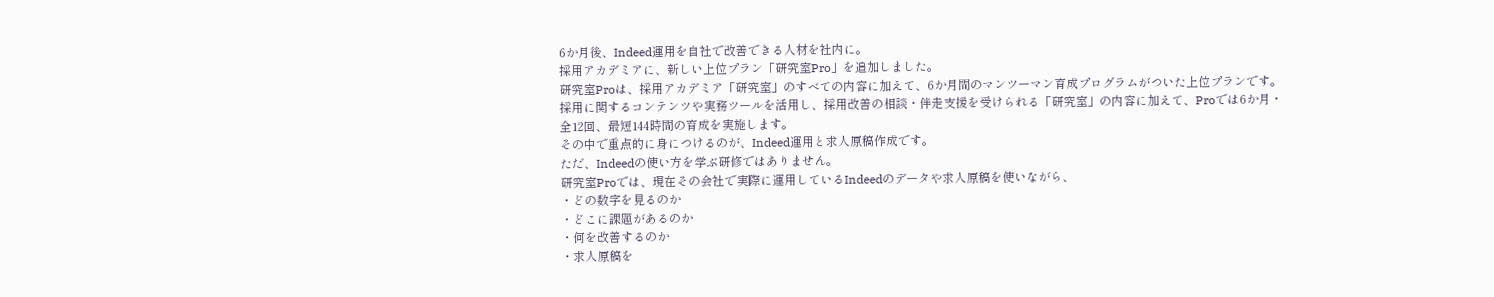6か月後、Indeed運用を自社で改善できる人材を社内に。
採用アカデミアに、新しい上位プラン「研究室Pro」を追加しました。
研究室Proは、採用アカデミア「研究室」のすべての内容に加えて、6か月間のマンツーマン育成プログラムがついた上位プランです。
採用に関するコンテンツや実務ツールを活用し、採用改善の相談・伴走支援を受けられる「研究室」の内容に加えて、Proでは6か月・全12回、最短144時間の育成を実施します。
その中で重点的に身につけるのが、Indeed運用と求人原稿作成です。
ただ、Indeedの使い方を学ぶ研修ではありません。
研究室Proでは、現在その会社で実際に運用しているIndeedのデータや求人原稿を使いながら、
・どの数字を見るのか
・どこに課題があるのか
・何を改善するのか
・求人原稿を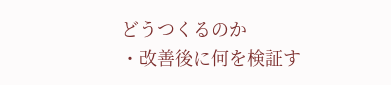どうつくるのか
・改善後に何を検証す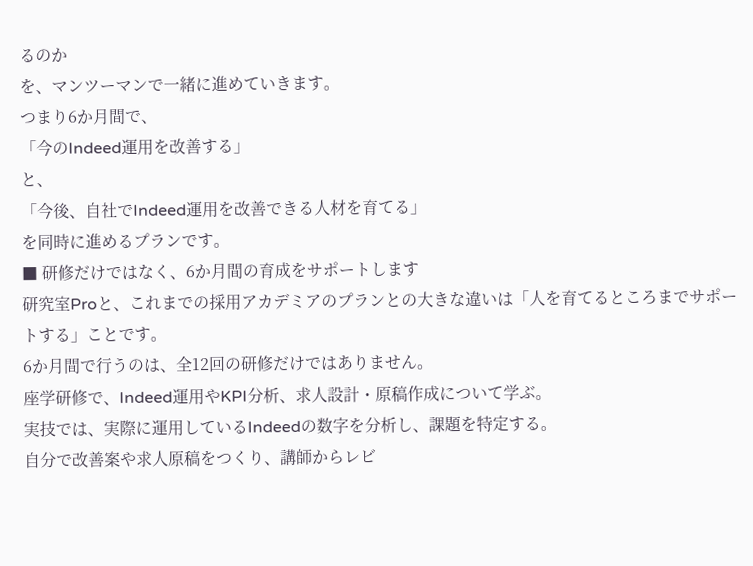るのか
を、マンツーマンで一緒に進めていきます。
つまり6か月間で、
「今のIndeed運用を改善する」
と、
「今後、自社でIndeed運用を改善できる人材を育てる」
を同時に進めるプランです。
■ 研修だけではなく、6か月間の育成をサポートします
研究室Proと、これまでの採用アカデミアのプランとの大きな違いは「人を育てるところまでサポートする」ことです。
6か月間で行うのは、全12回の研修だけではありません。
座学研修で、Indeed運用やKPI分析、求人設計・原稿作成について学ぶ。
実技では、実際に運用しているIndeedの数字を分析し、課題を特定する。
自分で改善案や求人原稿をつくり、講師からレビ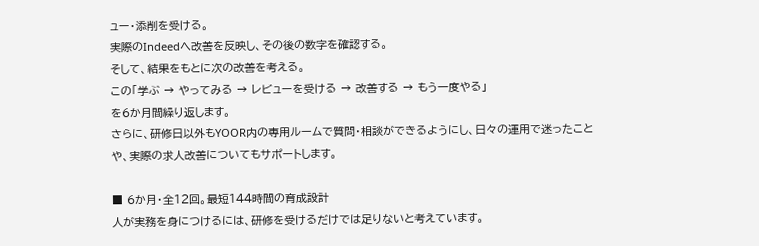ュー・添削を受ける。
実際のIndeedへ改善を反映し、その後の数字を確認する。
そして、結果をもとに次の改善を考える。
この「学ぶ → やってみる → レビューを受ける → 改善する → もう一度やる」
を6か月間繰り返します。
さらに、研修日以外もYOOR内の専用ルームで質問・相談ができるようにし、日々の運用で迷ったことや、実際の求人改善についてもサポートします。

■ 6か月・全12回。最短144時間の育成設計
人が実務を身につけるには、研修を受けるだけでは足りないと考えています。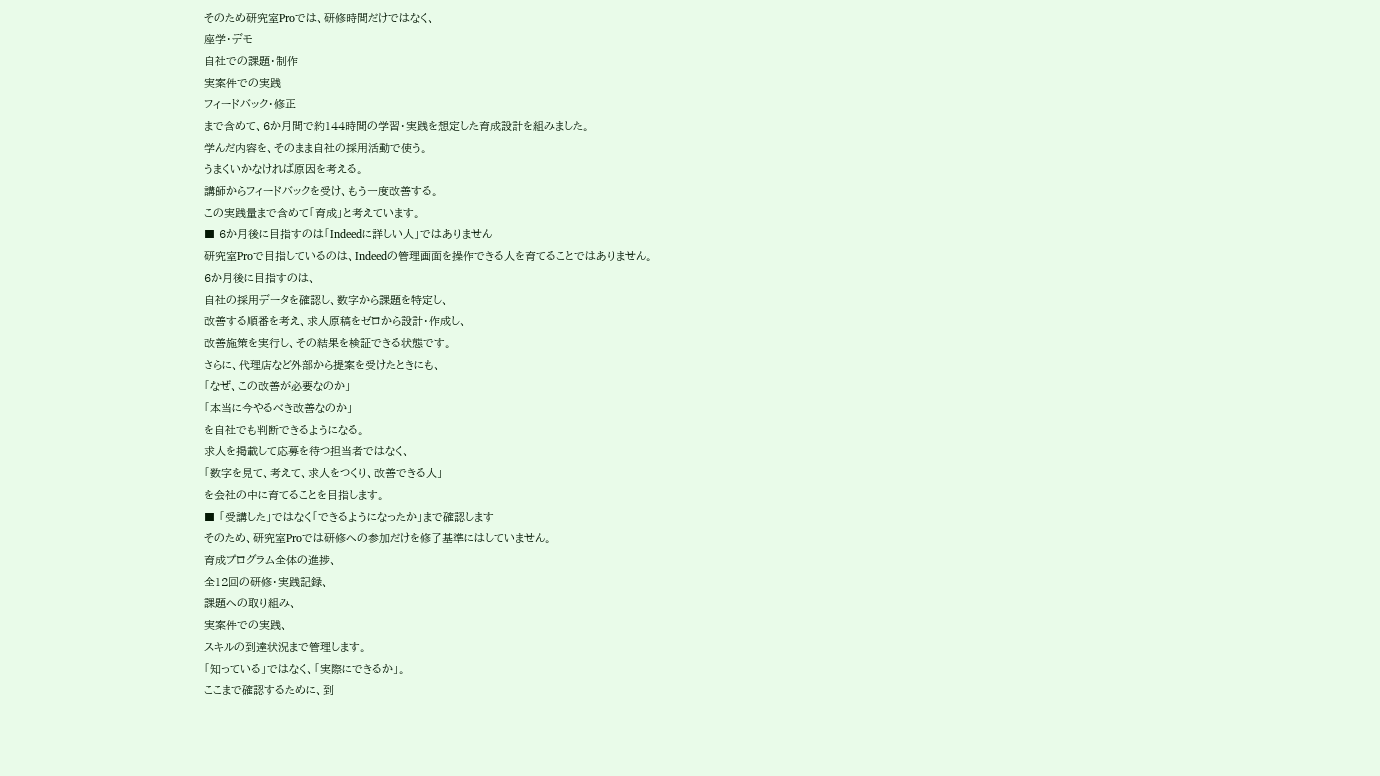そのため研究室Proでは、研修時間だけではなく、
座学・デモ
自社での課題・制作
実案件での実践
フィードバック・修正
まで含めて、6か月間で約144時間の学習・実践を想定した育成設計を組みました。
学んだ内容を、そのまま自社の採用活動で使う。
うまくいかなければ原因を考える。
講師からフィードバックを受け、もう一度改善する。
この実践量まで含めて「育成」と考えています。
■ 6か月後に目指すのは「Indeedに詳しい人」ではありません
研究室Proで目指しているのは、Indeedの管理画面を操作できる人を育てることではありません。
6か月後に目指すのは、
自社の採用データを確認し、数字から課題を特定し、
改善する順番を考え、求人原稿をゼロから設計・作成し、
改善施策を実行し、その結果を検証できる状態です。
さらに、代理店など外部から提案を受けたときにも、
「なぜ、この改善が必要なのか」
「本当に今やるべき改善なのか」
を自社でも判断できるようになる。
求人を掲載して応募を待つ担当者ではなく、
「数字を見て、考えて、求人をつくり、改善できる人」
を会社の中に育てることを目指します。
■ 「受講した」ではなく「できるようになったか」まで確認します
そのため、研究室Proでは研修への参加だけを修了基準にはしていません。
育成プログラム全体の進捗、
全12回の研修・実践記録、
課題への取り組み、
実案件での実践、
スキルの到達状況まで管理します。
「知っている」ではなく、「実際にできるか」。
ここまで確認するために、到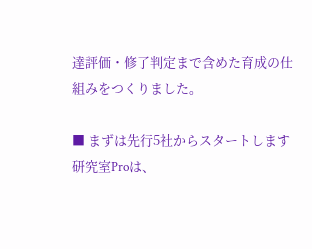達評価・修了判定まで含めた育成の仕組みをつくりました。

■ まずは先行5社からスタートします
研究室Proは、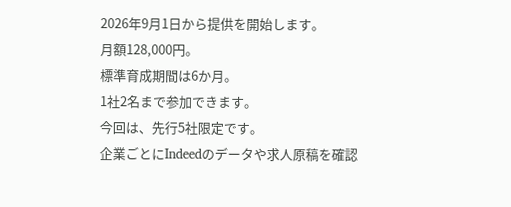2026年9月1日から提供を開始します。
月額128,000円。
標準育成期間は6か月。
1社2名まで参加できます。
今回は、先行5社限定です。
企業ごとにIndeedのデータや求人原稿を確認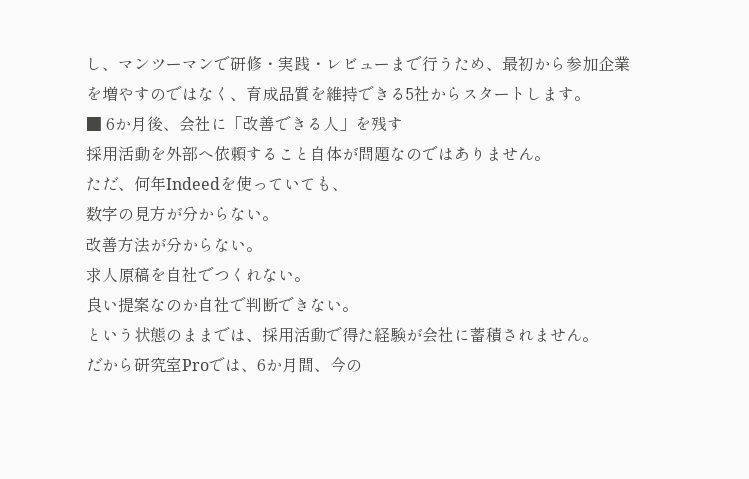し、マンツーマンで研修・実践・レビューまで行うため、最初から参加企業を増やすのではなく、育成品質を維持できる5社からスタートします。
■ 6か月後、会社に「改善できる人」を残す
採用活動を外部へ依頼すること自体が問題なのではありません。
ただ、何年Indeedを使っていても、
数字の見方が分からない。
改善方法が分からない。
求人原稿を自社でつくれない。
良い提案なのか自社で判断できない。
という状態のままでは、採用活動で得た経験が会社に蓄積されません。
だから研究室Proでは、6か月間、今の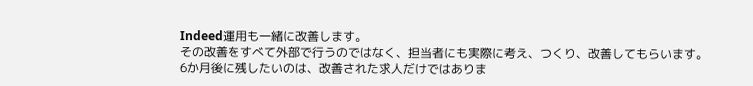Indeed運用も一緒に改善します。
その改善をすべて外部で行うのではなく、担当者にも実際に考え、つくり、改善してもらいます。
6か月後に残したいのは、改善された求人だけではありま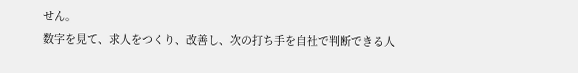せん。
数字を見て、求人をつくり、改善し、次の打ち手を自社で判断できる人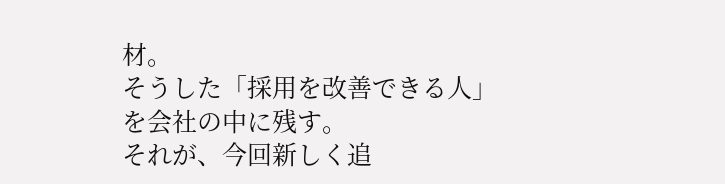材。
そうした「採用を改善できる人」を会社の中に残す。
それが、今回新しく追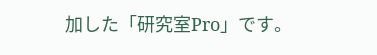加した「研究室Pro」です。